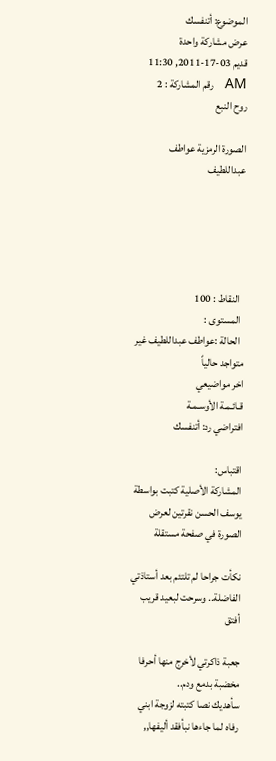الموضوع: أتنفسك
عرض مشاركة واحدة
قديم 03-17-2011, 11:30 AM   رقم المشاركة : 2
روح النبع

الصورة الرمزية عواطف عبداللطيف





  النقاط : 100
  المستوى :
  الحالة :عواطف عبداللطيف غير متواجد حالياً
اخر مواضيعي
قـائـمـة الأوسـمـة
افتراضي رد: أتنفسك

اقتباس:
المشاركة الأصلية كتبت بواسطة يوسف الحسن نقرتين لعرض الصورة في صفحة مستقلة

نكأت جراحا لم تلتئم بعد أستاذتي الفاضلة.. وسرحت لبعيد قريب أفتق

جعبة ذاكرتي لأخرج منها أحرفا مخضبة بدمع ودم..
سأهديك نصا كتبته لزوجة ابني رفاه لما جاءها نبأفقد أليفها,,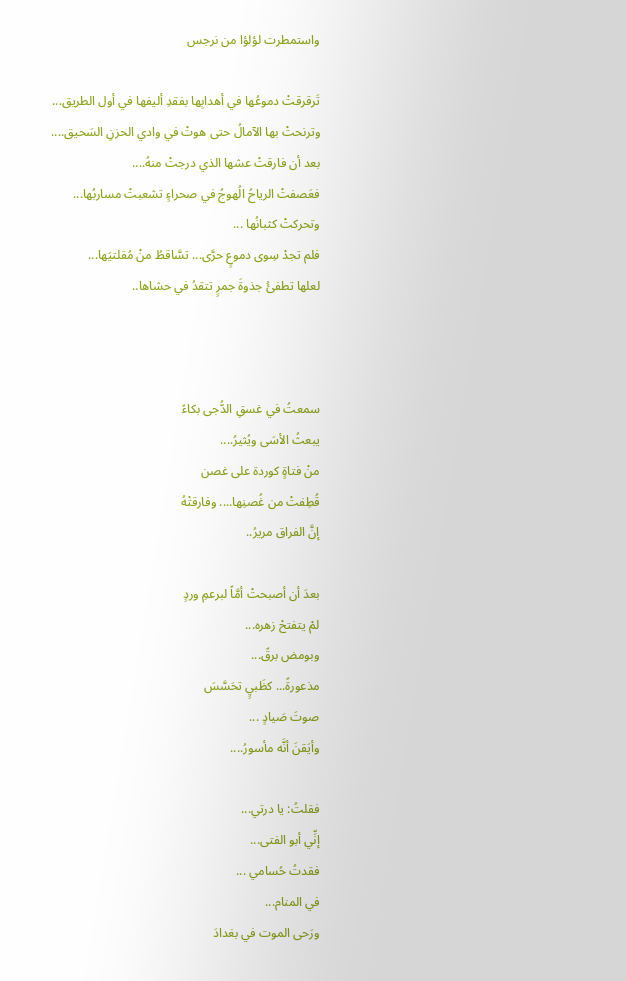واستمطرت لؤلؤا من نرجس

تَرقرقتْ دموعُها في أهدابِها بفقدِ أليفها في أول الطريق...
وترنحتْ بها الآمالُ حتى هوتْ في وادي الحزنِ السَحيق....
بعد أن فارقتْ عشها الذي درجتْ منهُ....
فعَصفتْ الرياحُ الُهوجُ في صحراءٍ تشعبتْ مساربُها...
وتحركتْ كثبانُها ...
فلم تجدْ سِوى دموعٍ حرَّى... تسَّاقطُ منْ مُقلتيَها...
لعلها تطفئُ جذوةَ جمرٍ تتقدُ في حشاها..



سمعتُ في غسقِ الدُّجى بكاءً
يبعثُ الأسَى ويُثيرُ....
منْ فتاةٍ كوردة على غصن
قُطِفتْ من غُصنِها.... وفارقتْهُ
إنَّ الفراق مريرُ..

بعدَ أن أصبحتْ أمَّاً لبرعمِ وردٍ
لمْ يتفتحْ زهره...
وبومض برقً...
مذعورةً... كظَبيٍ تحَسَّسَ
صوتَ صَيادٍ ...
وأيَقنَ أنَّه مأسورُ....

فقلتُ: يا درتي...
إنِّي أبو الفتى...
فقدتُ حُسامي ...
في المنام...
ورَحى الموت في بغدادَ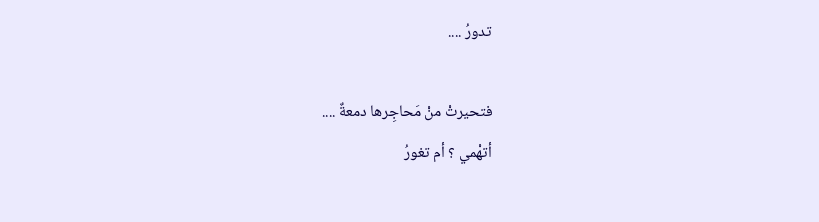تدورُ ....

فتحيرتْ منْ مَحاجِرها دمعةٌ ....
أتهْمي ؟ أم تغورُ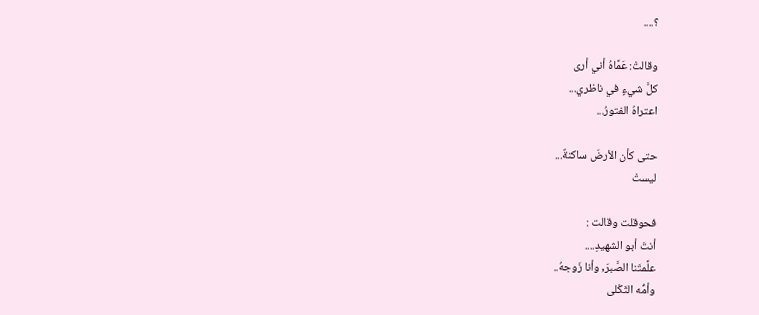؟....

وقالتْ: عَمَّاهُ أني أرى
كلَّ شيءٍ في ناظري...
اعتراهُ الفتورُ...

حتى كأن الأرضَ ساكنةٌ...
ليستْ

فحوقلت وقالت :
أنتَ أبو الشهيدِ....
علَّمتَنا الصَّبرَ, وأنا زَوجهُ..
وأمُّه الثَكْلى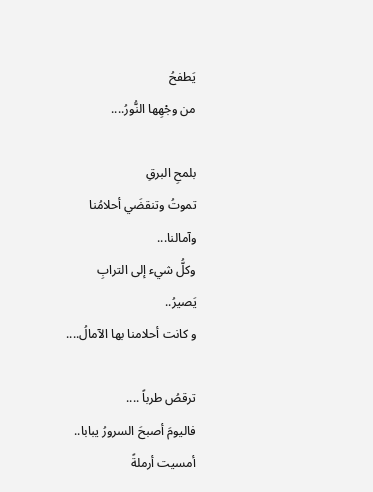يَطفحُ
من وجْهِها النُّورُ....

بلمحِ البرقِ
تموتُ وتنقضَي أحلامُنا
وآمالنا...
وكلُّ شيء إلى الترابِ
يَصيرُ..
و كانت أحلامنا بها الآمالُ....

ترقصُ طرباً ....
فاليومَ أصبحَ السرورُ يبابا..
أمسيت أرملةً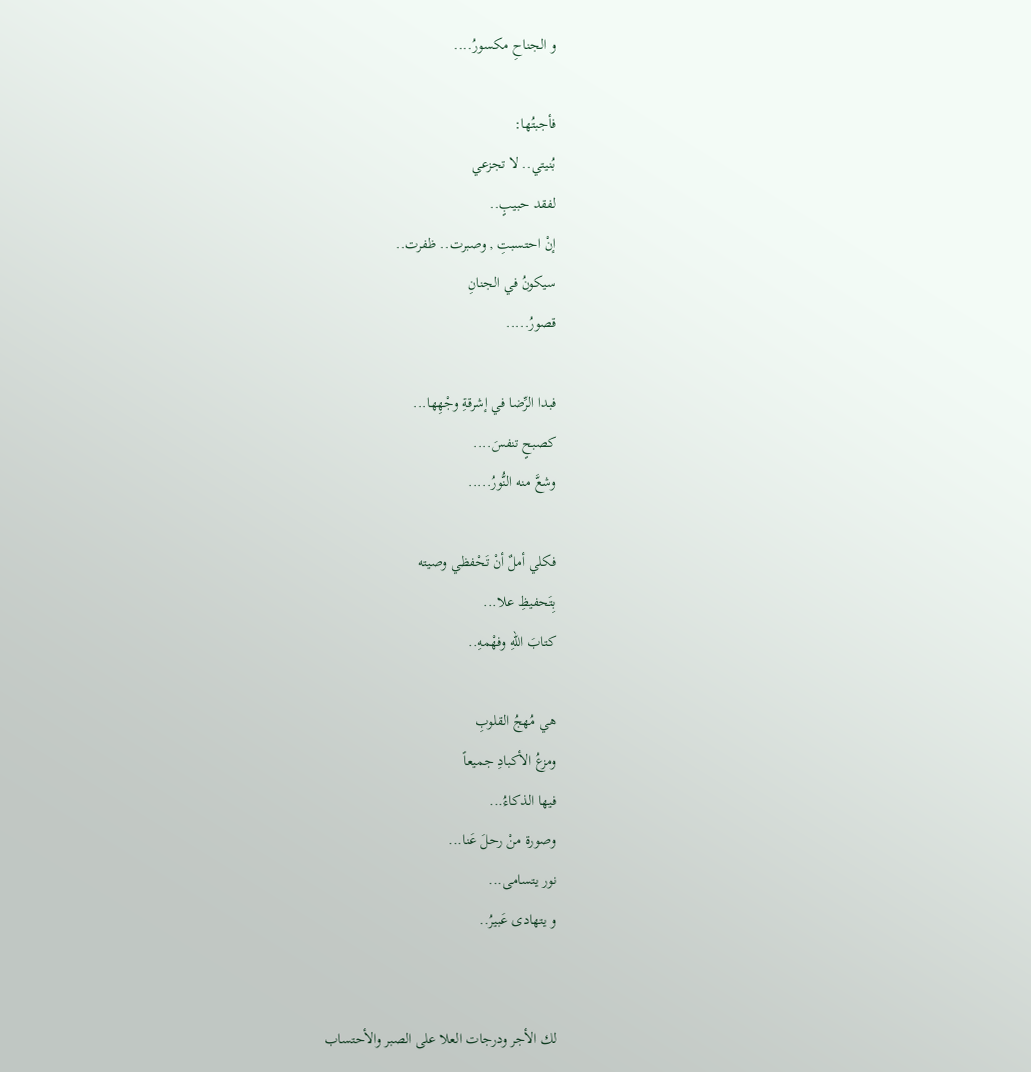و الجناحِ مكسورُ....

فأجبتُها:
بُنيتي.. لا تجزعي
لفقد حبيبٍ..
إنْ احتسبتِ , وصبرت.. ظفرت..
سيكونُ في الجنانِ
قصورُ.....

فبدا الرِّضا في إشرقةِ وجْهِها...
كصبحٍ تنفسَ....
وشعَّ منه النُّورُ.....

فكلي أملٌ أنْ تَحْفظي وصيته
بِتَحفيظِ علا...
كتابَ اللهِ وفهْمهِ..

هي مُهجُ القلوبِ
ومزعُ الأكبادِ جميعاً
فيها الذكاءُ...
وصورة منْ رحلَ عَنا...
نور يتسامى...
و يتهادى عَبيرُ..


لك الأجر ودرجات العلا على الصبر والأحتساب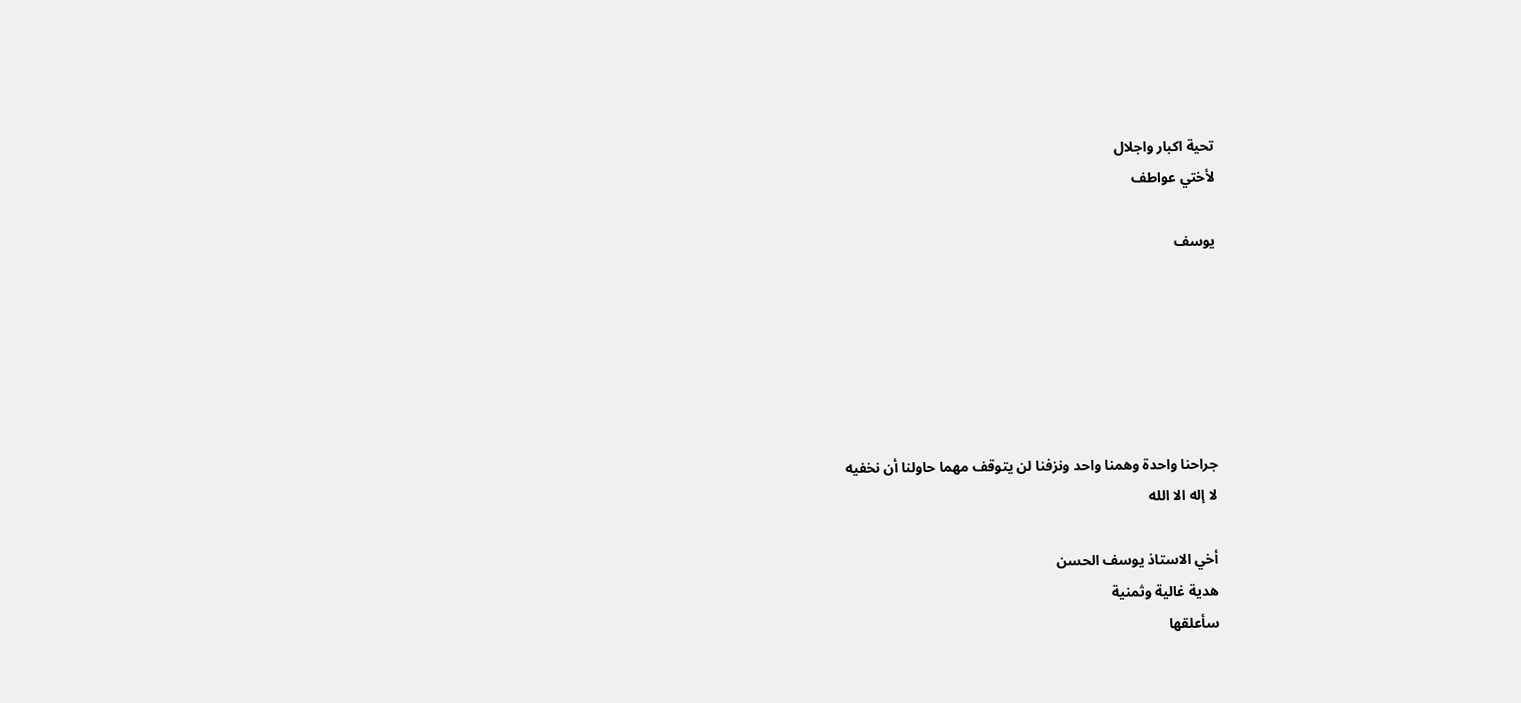تحية اكبار واجلال
لأختي عواطف

يوسف






جراحنا واحدة وهمنا واحد ونزفنا لن يتوقف مهما حاولنا أن نخفيه
لا إله الا الله

أخي الاستاذ يوسف الحسن
هدية غالية وثمنية
سأعلقها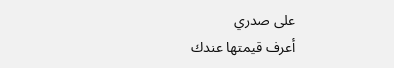على صدري
أعرف قيمتها عندك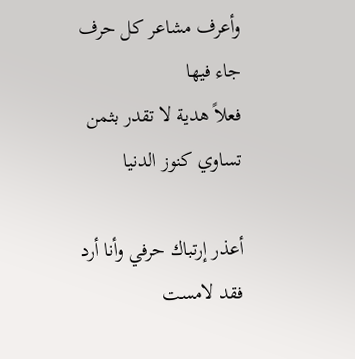وأعرف مشاعر كل حرف جاء فيها
فعلاً هدية لا تقدر بثمن
تساوي كنوز الدنيا

أعذر إرتباك حرفي وأنا أرد
فقد لامست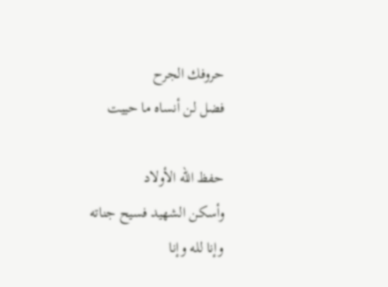حروفك الجرح
فضل لن أنساه ما حييت

حفظ الله الأولاد
وأسكن الشهيد فسيح جناته
وإنا لله وإنا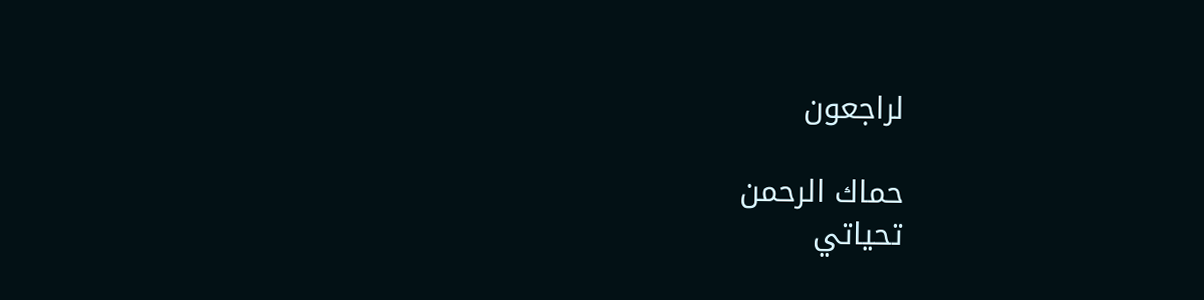لراجعون

حماك الرحمن
تحياتي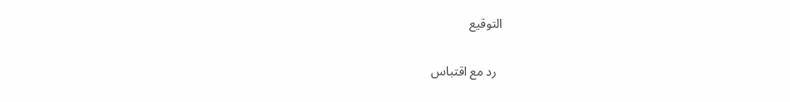التوقيع

  رد مع اقتباس